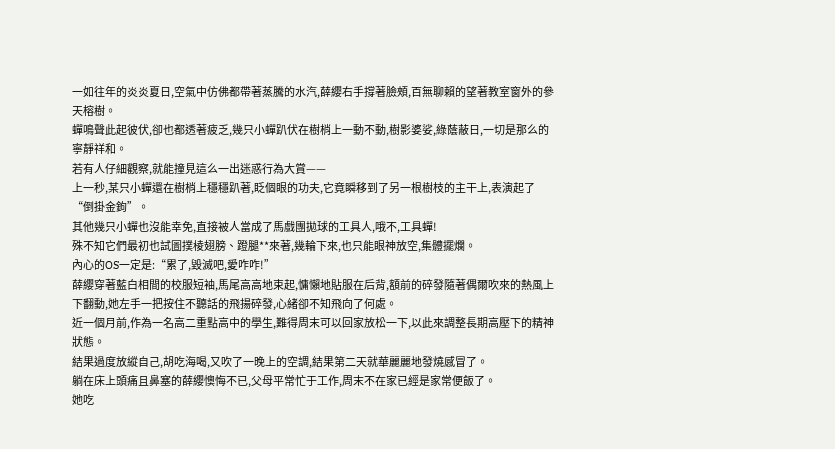一如往年的炎炎夏日,空氣中仿佛都帶著蒸騰的水汽,薛纓右手撐著臉頰,百無聊賴的望著教室窗外的參天榕樹。
蟬鳴聲此起彼伏,卻也都透著疲乏,幾只小蟬趴伏在樹梢上一動不動,樹影婆娑,綠蔭蔽日,一切是那么的寧靜祥和。
若有人仔細觀察,就能撞見這么一出迷惑行為大賞——
上一秒,某只小蟬還在樹梢上穩穩趴著,眨個眼的功夫,它竟瞬移到了另一根樹枝的主干上,表演起了“倒掛金鉤”。
其他幾只小蟬也沒能幸免,直接被人當成了馬戲團拋球的工具人,哦不,工具蟬!
殊不知它們最初也試圖撲棱翅膀、蹬腿**來著,幾輪下來,也只能眼神放空,集體擺爛。
內心的OS一定是:“累了,毀滅吧,愛咋咋!”
薛纓穿著藍白相間的校服短袖,馬尾高高地束起,慵懶地貼服在后背,額前的碎發隨著偶爾吹來的熱風上下翻動,她左手一把按住不聽話的飛揚碎發,心緒卻不知飛向了何處。
近一個月前,作為一名高二重點高中的學生,難得周末可以回家放松一下,以此來調整長期高壓下的精神狀態。
結果過度放縱自己,胡吃海喝,又吹了一晚上的空調,結果第二天就華麗麗地發燒感冒了。
躺在床上頭痛且鼻塞的薛纓懊悔不已,父母平常忙于工作,周末不在家已經是家常便飯了。
她吃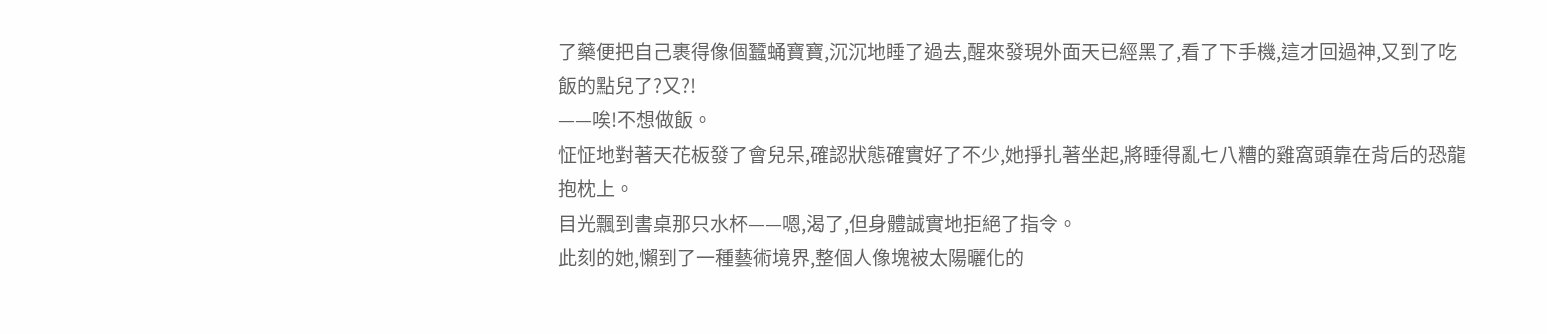了藥便把自己裹得像個蠶蛹寶寶,沉沉地睡了過去,醒來發現外面天已經黑了,看了下手機,這才回過神,又到了吃飯的點兒了?又?!
——唉!不想做飯。
怔怔地對著天花板發了會兒呆,確認狀態確實好了不少,她掙扎著坐起,將睡得亂七八糟的雞窩頭靠在背后的恐龍抱枕上。
目光飄到書桌那只水杯——嗯,渴了,但身體誠實地拒絕了指令。
此刻的她,懶到了一種藝術境界,整個人像塊被太陽曬化的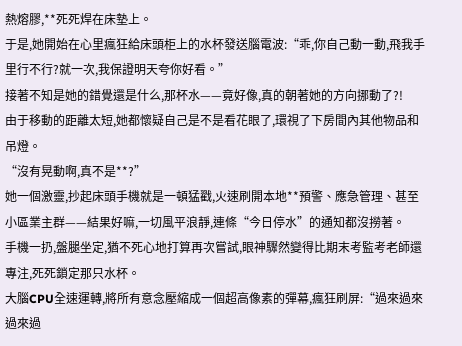熱熔膠,**死死焊在床墊上。
于是,她開始在心里瘋狂給床頭柜上的水杯發送腦電波:“乖,你自己動一動,飛我手里行不行?就一次,我保證明天夸你好看。”
接著不知是她的錯覺還是什么,那杯水——竟好像,真的朝著她的方向挪動了?!
由于移動的距離太短,她都懷疑自己是不是看花眼了,環視了下房間內其他物品和吊燈。
“沒有晃動啊,真不是**?”
她一個激靈,抄起床頭手機就是一頓猛戳,火速刷開本地**預警、應急管理、甚至小區業主群——結果好嘛,一切風平浪靜,連條“今日停水”的通知都沒撈著。
手機一扔,盤腿坐定,猶不死心地打算再次嘗試,眼神驟然變得比期末考監考老師還專注,死死鎖定那只水杯。
大腦CPU全速運轉,將所有意念壓縮成一個超高像素的彈幕,瘋狂刷屏:“過來過來過來過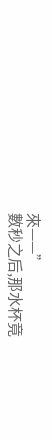來——”
數秒之后,那水杯竟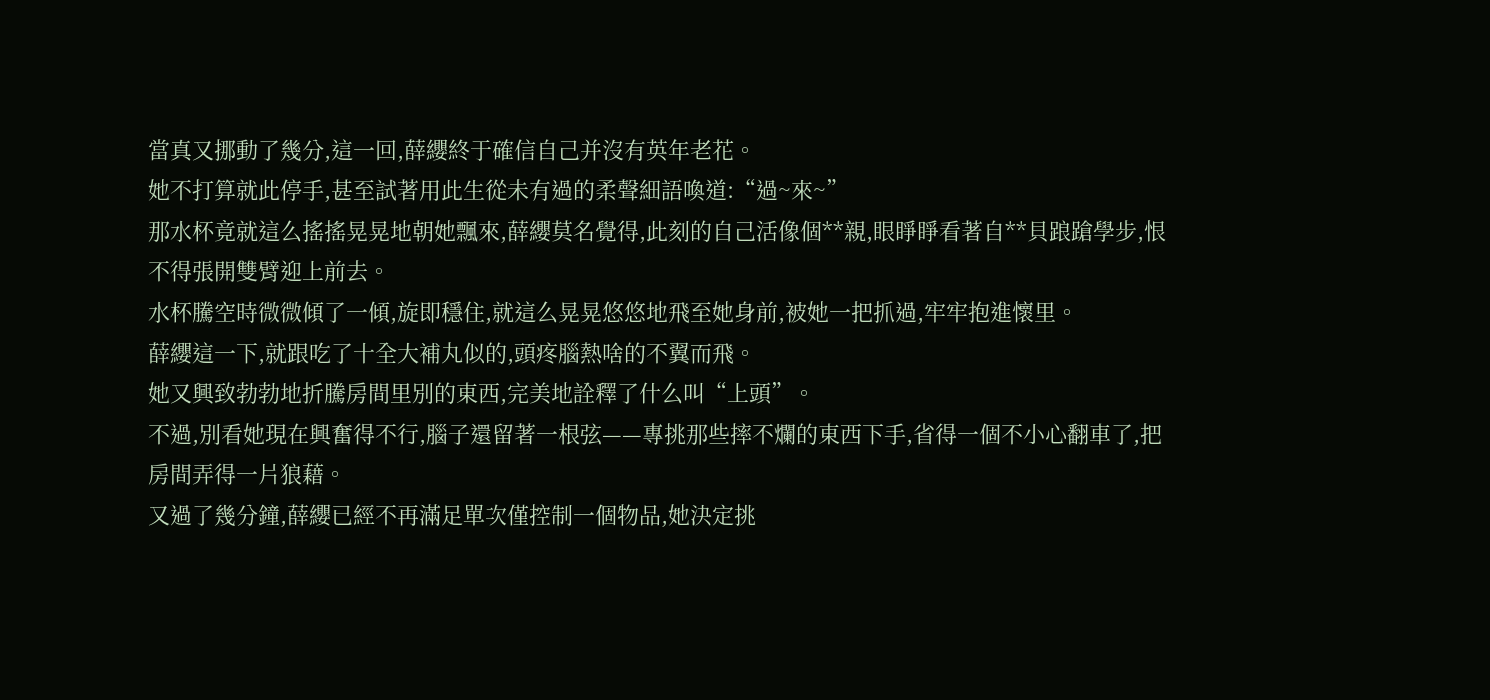當真又挪動了幾分,這一回,薛纓終于確信自己并沒有英年老花。
她不打算就此停手,甚至試著用此生從未有過的柔聲細語喚道:“過~來~”
那水杯竟就這么搖搖晃晃地朝她飄來,薛纓莫名覺得,此刻的自己活像個**親,眼睜睜看著自**貝踉蹌學步,恨不得張開雙臂迎上前去。
水杯騰空時微微傾了一傾,旋即穩住,就這么晃晃悠悠地飛至她身前,被她一把抓過,牢牢抱進懷里。
薛纓這一下,就跟吃了十全大補丸似的,頭疼腦熱啥的不翼而飛。
她又興致勃勃地折騰房間里別的東西,完美地詮釋了什么叫“上頭”。
不過,別看她現在興奮得不行,腦子還留著一根弦——專挑那些摔不爛的東西下手,省得一個不小心翻車了,把房間弄得一片狼藉。
又過了幾分鐘,薛纓已經不再滿足單次僅控制一個物品,她決定挑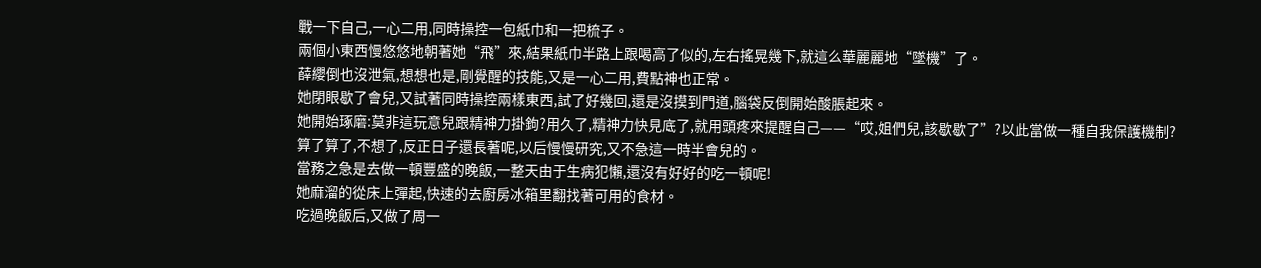戰一下自己,一心二用,同時操控一包紙巾和一把梳子。
兩個小東西慢悠悠地朝著她“飛”來,結果紙巾半路上跟喝高了似的,左右搖晃幾下,就這么華麗麗地“墜機”了。
薛纓倒也沒泄氣,想想也是,剛覺醒的技能,又是一心二用,費點神也正常。
她閉眼歇了會兒,又試著同時操控兩樣東西,試了好幾回,還是沒摸到門道,腦袋反倒開始酸脹起來。
她開始琢磨:莫非這玩意兒跟精神力掛鉤?用久了,精神力快見底了,就用頭疼來提醒自己——“哎,姐們兒,該歇歇了”?以此當做一種自我保護機制?
算了算了,不想了,反正日子還長著呢,以后慢慢研究,又不急這一時半會兒的。
當務之急是去做一頓豐盛的晚飯,一整天由于生病犯懶,還沒有好好的吃一頓呢!
她麻溜的從床上彈起,快速的去廚房冰箱里翻找著可用的食材。
吃過晚飯后,又做了周一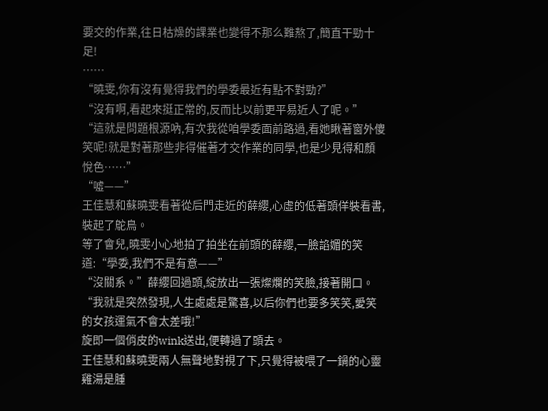要交的作業,往日枯燥的課業也變得不那么難熬了,簡直干勁十足!
……
“曉雯,你有沒有覺得我們的學委最近有點不對勁?”
“沒有啊,看起來挺正常的,反而比以前更平易近人了呢。”
“這就是問題根源吶,有次我從咱學委面前路過,看她瞅著窗外傻笑呢!就是對著那些非得催著才交作業的同學,也是少見得和顏悅色……”
“噓——”
王佳慧和蘇曉雯看著從后門走近的薛纓,心虛的低著頭佯裝看書,裝起了鴕鳥。
等了會兒,曉雯小心地拍了拍坐在前頭的薛纓,一臉諂媚的笑道:“學委,我們不是有意——”
“沒關系。”薛纓回過頭,綻放出一張燦爛的笑臉,接著開口。
“我就是突然發現,人生處處是驚喜,以后你們也要多笑笑,愛笑的女孩運氣不會太差哦!”
旋即一個俏皮的wink送出,便轉過了頭去。
王佳慧和蘇曉雯兩人無聲地對視了下,只覺得被喂了一鍋的心靈雞湯是腫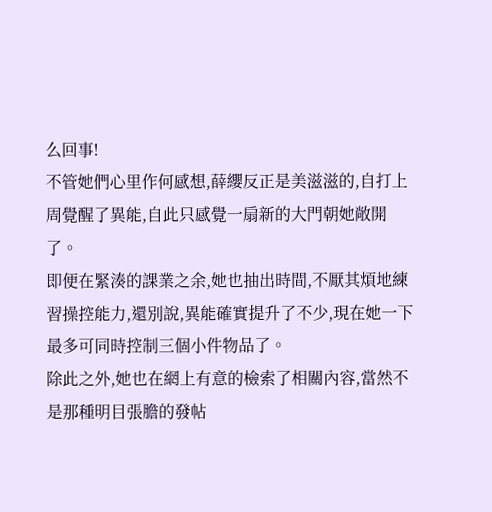么回事!
不管她們心里作何感想,薛纓反正是美滋滋的,自打上周覺醒了異能,自此只感覺一扇新的大門朝她敞開了。
即便在緊湊的課業之余,她也抽出時間,不厭其煩地練習操控能力,還別說,異能確實提升了不少,現在她一下最多可同時控制三個小件物品了。
除此之外,她也在網上有意的檢索了相關內容,當然不是那種明目張膽的發帖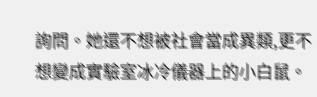詢問。她還不想被社會當成異類,更不想變成實驗室冰冷儀器上的小白鼠。